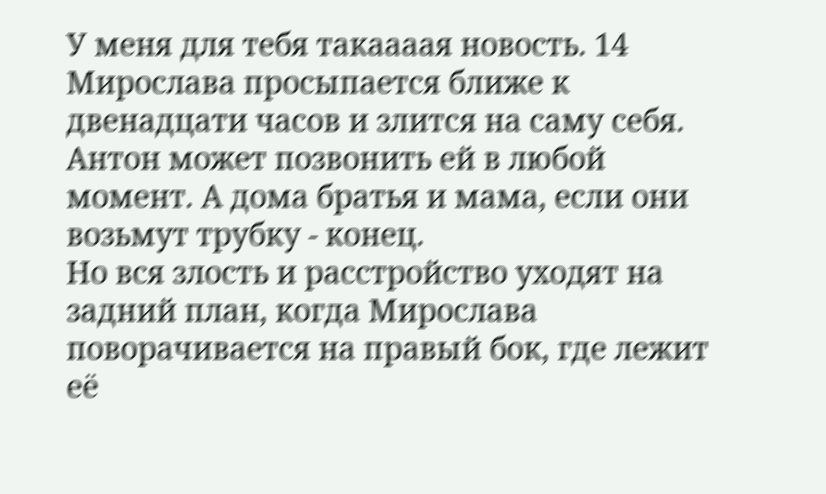У меня для тебя такаааая новость. 14
Мирослава просыпается ближе к двенадцати часов и злится на саму себя. Антон может позвонить ей в любой момент. А дома братья и мама, если они возьмут трубку - конец.
Но вся злость и расстройство уходят на задний план, когда Мирослава поворачивается на правый бок, где лежит её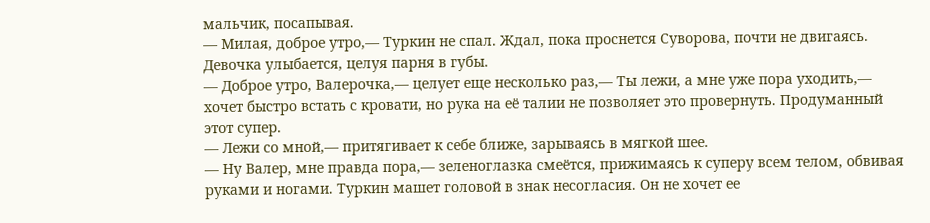мальчик, посапывая.
— Милая, доброе утро,— Туркин не спал. Ждал, пока проснется Суворова, почти не двигаясь. Девочка улыбается, целуя парня в губы.
— Доброе утро, Валерочка,— целует еще несколько раз,— Ты лежи, а мне уже пора уходить,— хочет быстро встать с кровати, но рука на её талии не позволяет это провернуть. Продуманный этот супер.
— Лежи со мной,— притягивает к себе ближе, зарываясь в мягкой шее.
— Ну Валер, мне правда пора,— зеленоглазка смеётся, прижимаясь к суперу всем телом, обвивая руками и ногами. Туркин машет головой в знак несогласия. Он не хочет ее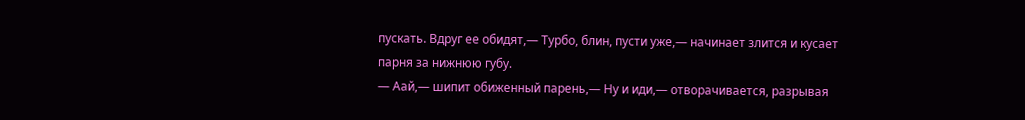пускать. Вдруг ее обидят,— Турбо, блин, пусти уже,— начинает злится и кусает парня за нижнюю губу.
— Аай,— шипит обиженный парень,— Ну и иди,— отворачивается, разрывая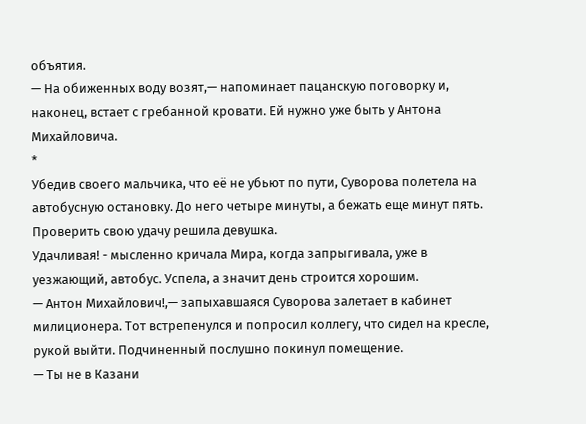объятия.
— На обиженных воду возят,— напоминает пацанскую поговорку и, наконец, встает с гребанной кровати. Ей нужно уже быть у Антона Михайловича.
*
Убедив своего мальчика, что её не убьют по пути, Суворова полетела на автобусную остановку. До него четыре минуты, а бежать еще минут пять. Проверить свою удачу решила девушка.
Удачливая! - мысленно кричала Мира, когда запрыгивала, уже в уезжающий, автобус. Успела, а значит день строится хорошим.
— Антон Михайлович!,— запыхавшаяся Суворова залетает в кабинет милиционера. Тот встрепенулся и попросил коллегу, что сидел на кресле, рукой выйти. Подчиненный послушно покинул помещение.
— Ты не в Казани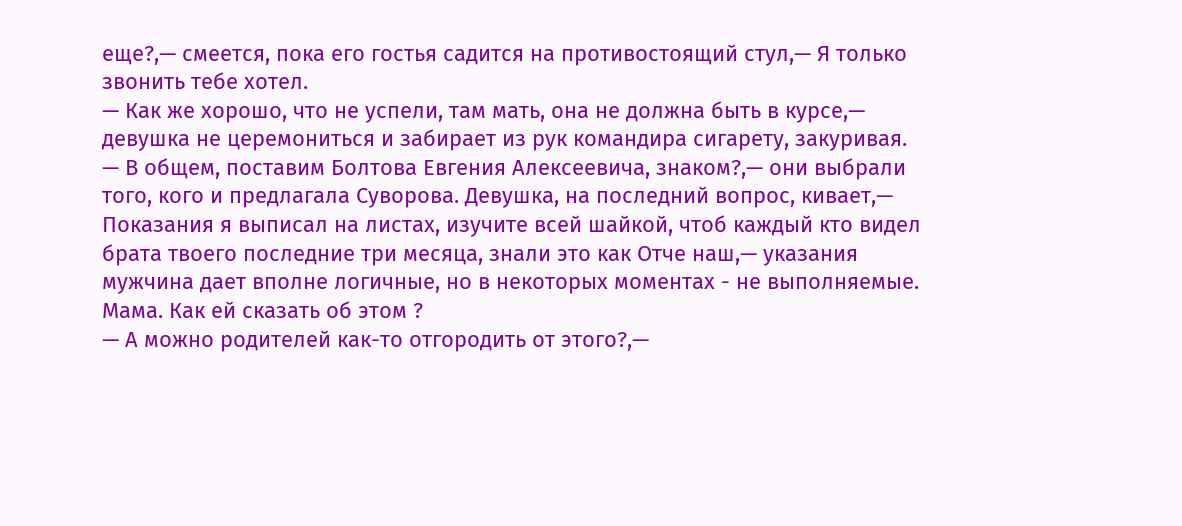еще?,— смеется, пока его гостья садится на противостоящий стул,— Я только звонить тебе хотел.
— Как же хорошо, что не успели, там мать, она не должна быть в курсе,— девушка не церемониться и забирает из рук командира сигарету, закуривая.
— В общем, поставим Болтова Евгения Алексеевича, знаком?,— они выбрали того, кого и предлагала Суворова. Девушка, на последний вопрос, кивает,— Показания я выписал на листах, изучите всей шайкой, чтоб каждый кто видел брата твоего последние три месяца, знали это как Отче наш,— указания мужчина дает вполне логичные, но в некоторых моментах - не выполняемые. Мама. Как ей сказать об этом ?
— А можно родителей как-то отгородить от этого?,—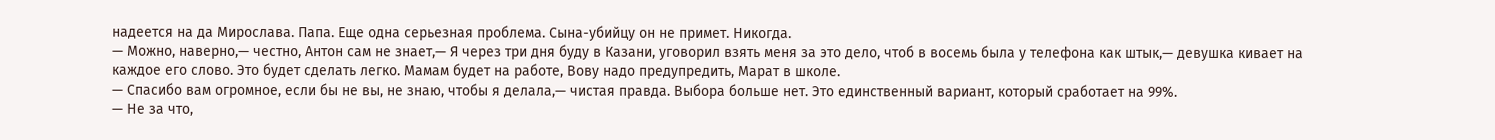надеется на да Мирослава. Папа. Еще одна серьезная проблема. Сына-убийцу он не примет. Никогда.
— Можно, наверно,— честно, Антон сам не знает,— Я через три дня буду в Казани, уговорил взять меня за это дело, чтоб в восемь была у телефона как штык,— девушка кивает на каждое его слово. Это будет сделать легко. Мамам будет на работе, Вову надо предупредить, Марат в школе.
— Спасибо вам огромное, если бы не вы, не знаю, чтобы я делала,— чистая правда. Выбора больше нет. Это единственный вариант, который сработает на 99%.
— Не за что,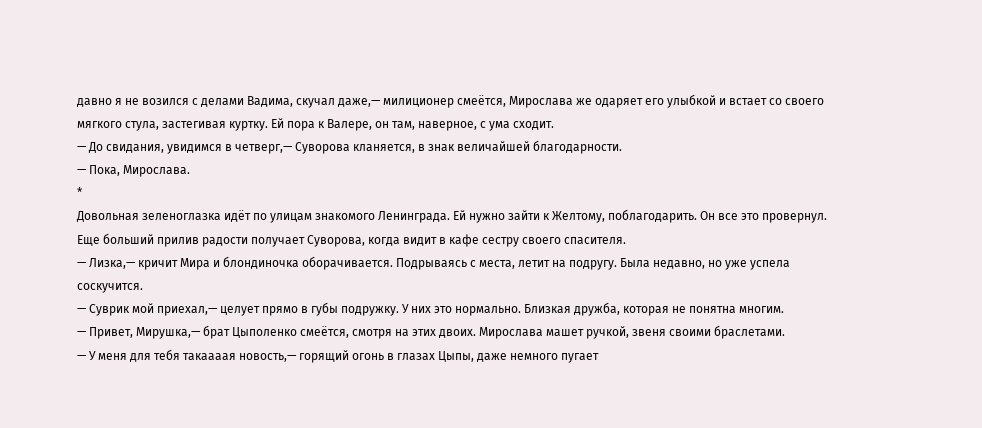давно я не возился с делами Вадима, скучал даже,— милиционер смеётся, Мирослава же одаряет его улыбкой и встает со своего мягкого стула, застегивая куртку. Ей пора к Валере, он там, наверное, с ума сходит.
— До свидания, увидимся в четверг,— Суворова кланяется, в знак величайшей благодарности.
— Пока, Мирослава.
*
Довольная зеленоглазка идёт по улицам знакомого Ленинграда. Ей нужно зайти к Желтому, поблагодарить. Он все это провернул.
Еще больший прилив радости получает Суворова, когда видит в кафе сестру своего спасителя.
— Лизка,— кричит Мира и блондиночка оборачивается. Подрываясь с места, летит на подругу. Была недавно, но уже успела соскучится.
— Суврик мой приехал,— целует прямо в губы подружку. У них это нормально. Близкая дружба, которая не понятна многим.
— Привет, Мирушка,— брат Цыполенко смеётся, смотря на этих двоих. Мирослава машет ручкой, звеня своими браслетами.
— У меня для тебя такаааая новость,— горящий огонь в глазах Цыпы, даже немного пугает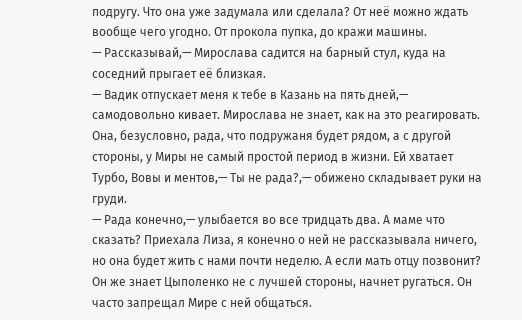подругу. Что она уже задумала или сделала? От неё можно ждать вообще чего угодно. От прокола пупка, до кражи машины.
— Рассказывай,— Мирослава садится на барный стул, куда на соседний прыгает её близкая.
— Вадик отпускает меня к тебе в Казань на пять дней,— самодовольно кивает. Мирослава не знает, как на это реагировать. Она, безусловно, рада, что подружаня будет рядом, а с другой стороны, у Миры не самый простой период в жизни. Ей хватает Турбо, Вовы и ментов,— Ты не рада?,— обижено складывает руки на груди.
— Рада конечно,— улыбается во все тридцать два. А маме что сказать? Приехала Лиза, я конечно о ней не рассказывала ничего, но она будет жить с нами почти неделю. А если мать отцу позвонит? Он же знает Цыполенко не с лучшей стороны, начнет ругаться. Он часто запрещал Мире с ней общаться.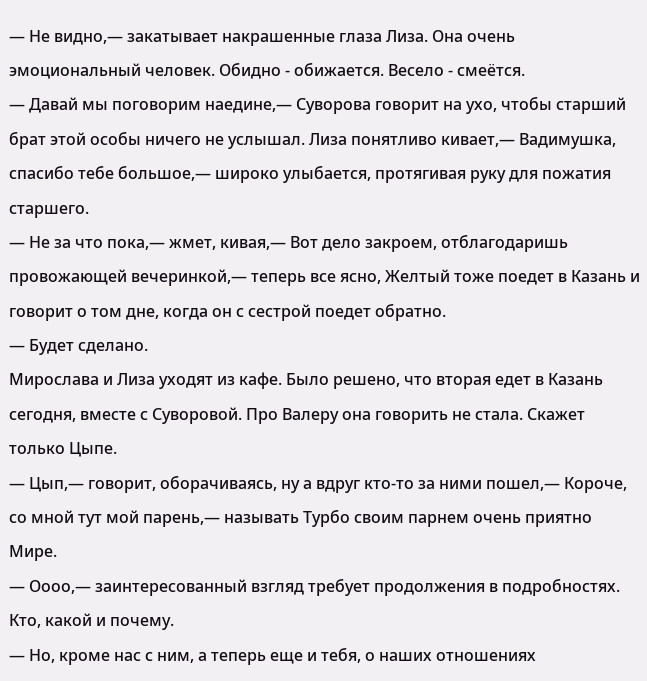— Не видно,— закатывает накрашенные глаза Лиза. Она очень эмоциональный человек. Обидно - обижается. Весело - смеётся.
— Давай мы поговорим наедине,— Суворова говорит на ухо, чтобы старший брат этой особы ничего не услышал. Лиза понятливо кивает,— Вадимушка, спасибо тебе большое,— широко улыбается, протягивая руку для пожатия старшего.
— Не за что пока,— жмет, кивая,— Вот дело закроем, отблагодаришь провожающей вечеринкой,— теперь все ясно, Желтый тоже поедет в Казань и говорит о том дне, когда он с сестрой поедет обратно.
— Будет сделано.
Мирослава и Лиза уходят из кафе. Было решено, что вторая едет в Казань сегодня, вместе с Суворовой. Про Валеру она говорить не стала. Скажет только Цыпе.
— Цып,— говорит, оборачиваясь, ну а вдруг кто-то за ними пошел,— Короче, со мной тут мой парень,— называть Турбо своим парнем очень приятно Мире.
— Оооо,— заинтересованный взгляд требует продолжения в подробностях. Кто, какой и почему.
— Но, кроме нас с ним, а теперь еще и тебя, о наших отношениях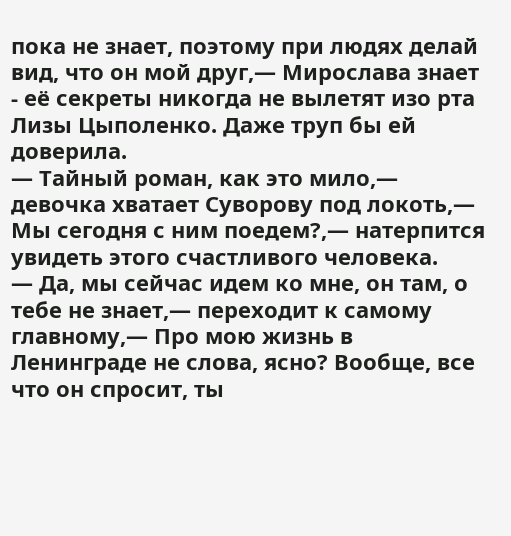пока не знает, поэтому при людях делай вид, что он мой друг,— Мирослава знает - её секреты никогда не вылетят изо рта Лизы Цыполенко. Даже труп бы ей доверила.
— Тайный роман, как это мило,— девочка хватает Суворову под локоть,— Мы сегодня с ним поедем?,— натерпится увидеть этого счастливого человека.
— Да, мы сейчас идем ко мне, он там, о тебе не знает,— переходит к самому главному,— Про мою жизнь в Ленинграде не слова, ясно? Вообще, все что он спросит, ты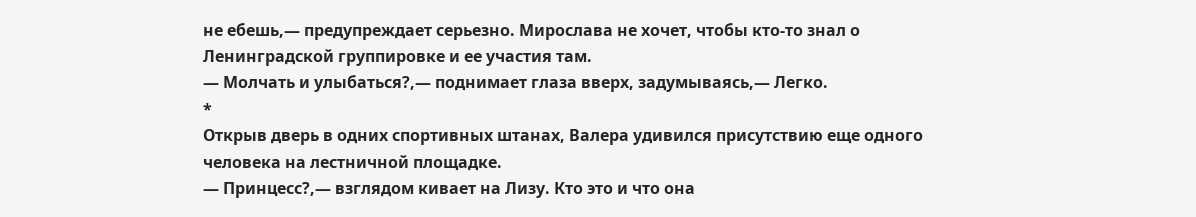не ебешь,— предупреждает серьезно. Мирослава не хочет, чтобы кто-то знал о Ленинградской группировке и ее участия там.
— Молчать и улыбаться?,— поднимает глаза вверх, задумываясь,— Легко.
*
Открыв дверь в одних спортивных штанах, Валера удивился присутствию еще одного человека на лестничной площадке.
— Принцесс?,— взглядом кивает на Лизу. Кто это и что она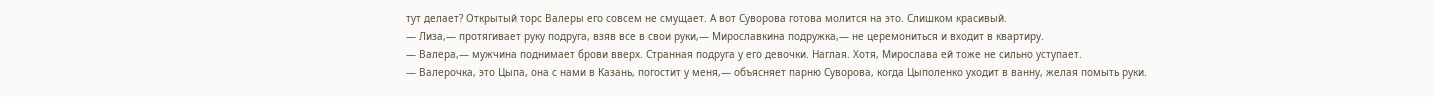тут делает? Открытый торс Валеры его совсем не смущает. А вот Суворова готова молится на это. Слишком красивый.
— Лиза,— протягивает руку подруга, взяв все в свои руки,— Мирославкина подружка,— не церемониться и входит в квартиру.
— Валера,— мужчина поднимает брови вверх. Странная подруга у его девочки. Наглая. Хотя, Мирослава ей тоже не сильно уступает.
— Валерочка, это Цыпа, она с нами в Казань, погостит у меня,— объясняет парню Суворова, когда Цыполенко уходит в ванну, желая помыть руки.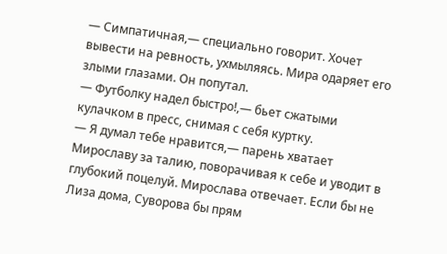— Симпатичная,— специально говорит. Хочет вывести на ревность, ухмыляясь. Мира одаряет его злыми глазами. Он попутал.
— Футболку надел быстро!,— бьет сжатыми кулачком в пресс, снимая с себя куртку.
— Я думал тебе нравится,— парень хватает Мирославу за талию, поворачивая к себе и уводит в глубокий поцелуй. Мирослава отвечает. Если бы не Лиза дома, Суворова бы прям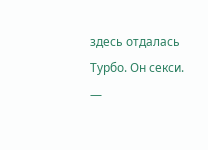здесь отдалась Турбо. Он секси.
—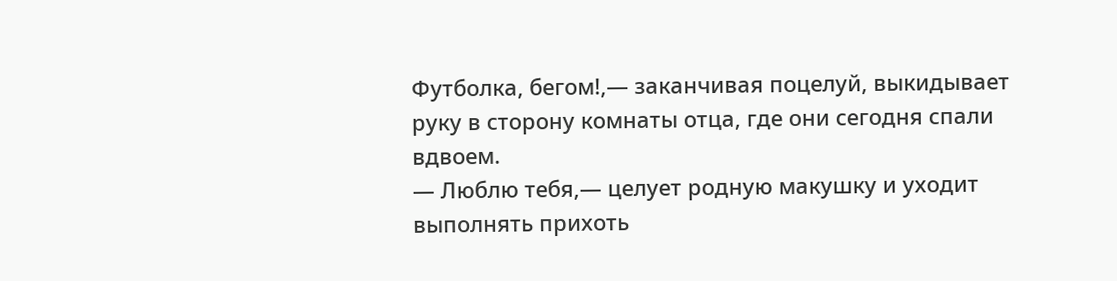Футболка, бегом!,— заканчивая поцелуй, выкидывает руку в сторону комнаты отца, где они сегодня спали вдвоем.
— Люблю тебя,— целует родную макушку и уходит выполнять прихоть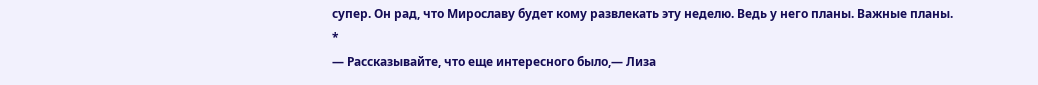супер. Он рад, что Мирославу будет кому развлекать эту неделю. Ведь у него планы. Важные планы.
*
— Рассказывайте, что еще интересного было,— Лиза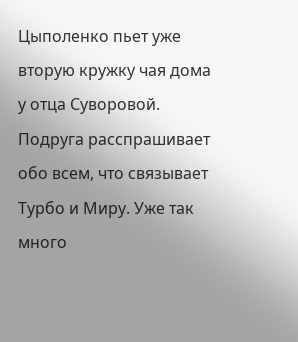Цыполенко пьет уже вторую кружку чая дома у отца Суворовой. Подруга расспрашивает обо всем, что связывает Турбо и Миру. Уже так много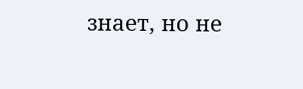знает, но не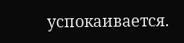успокаивается.